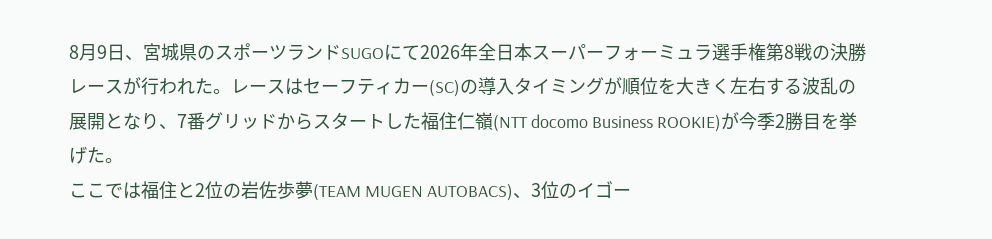8月9日、宮城県のスポーツランドSUGOにて2026年全日本スーパーフォーミュラ選手権第8戦の決勝レースが行われた。レースはセーフティカー(SC)の導入タイミングが順位を大きく左右する波乱の展開となり、7番グリッドからスタートした福住仁嶺(NTT docomo Business ROOKIE)が今季2勝目を挙げた。
ここでは福住と2位の岩佐歩夢(TEAM MUGEN AUTOBACS)、3位のイゴー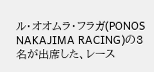ル・オオムラ・フラガ(PONOS NAKAJIMA RACING)の3名が出席した、レース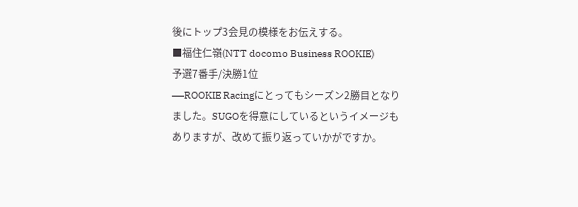後にトップ3会見の模様をお伝えする。
■福住仁嶺(NTT docomo Business ROOKIE)
予選7番手/決勝1位
⎯⎯ROOKIE Racingにとってもシーズン2勝目となりました。SUGOを得意にしているというイメージもありますが、改めて振り返っていかがですか。